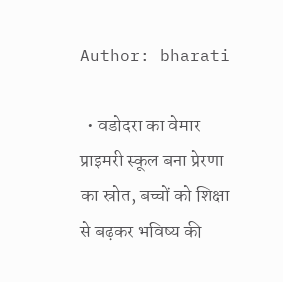Author: bharati

  • वडोदरा का वेमार प्राइमरी स्कूल बना प्रेरणा का स्रोत, बच्चों को शिक्षा से बढ़कर भविष्य की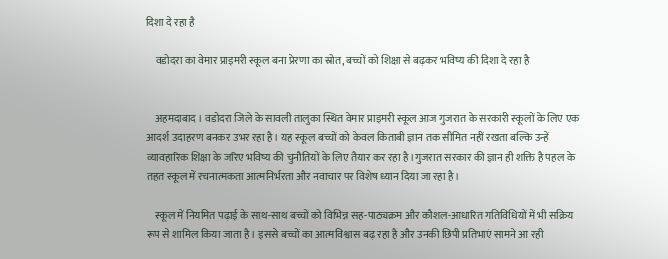दिशा दे रहा है

    वडोदरा का वेमार प्राइमरी स्कूल बना प्रेरणा का स्रोत, बच्चों को शिक्षा से बढ़कर भविष्य की दिशा दे रहा है


    अहमदाबाद । वडोदरा जिले के सावली तालुका स्थित वेमार प्राइमरी स्कूल आज गुजरात के सरकारी स्कूलों के लिए एक आदर्श उदाहरण बनकर उभर रहा है। यह स्कूल बच्चों को केवल किताबी ज्ञान तक सीमित नहीं रखता बल्कि उन्हें व्यावहारिक शिक्षा के जरिए भविष्य की चुनौतियों के लिए तैयार कर रहा है।गुजरात सरकार की ज्ञान ही शक्ति है पहल के तहत स्कूल में रचनात्मकता आत्मनिर्भरता और नवाचार पर विशेष ध्यान दिया जा रहा है।

    स्कूल में नियमित पढ़ाई के साथ-साथ बच्चों को विभिन्न सह-पाठ्यक्रम और कौशल-आधारित गतिविधियों में भी सक्रिय रूप से शामिल किया जाता है। इससे बच्चों का आत्मविश्वास बढ़ रहा है और उनकी छिपी प्रतिभाएं सामने आ रही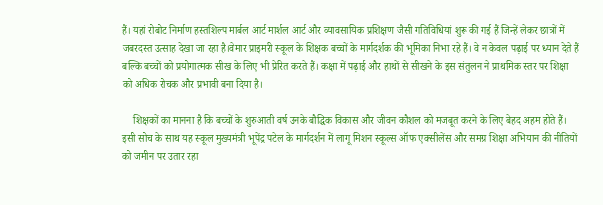हैं। यहां रोबोट निर्माण हस्तशिल्प मार्बल आर्ट मार्शल आर्ट और व्यावसायिक प्रशिक्षण जैसी गतिविधियां शुरू की गई हैं जिन्हें लेकर छात्रों में जबरदस्त उत्साह देखा जा रहा है।वेमार प्राइमरी स्कूल के शिक्षक बच्चों के मार्गदर्शक की भूमिका निभा रहे हैं। वे न केवल पढ़ाई पर ध्यान देते हैं बल्कि बच्चों को प्रयोगात्मक सीख के लिए भी प्रेरित करते हैं। कक्षा में पढ़ाई और हाथों से सीखने के इस संतुलन ने प्राथमिक स्तर पर शिक्षा को अधिक रोचक और प्रभावी बना दिया है।

    शिक्षकों का मानना है कि बच्चों के शुरुआती वर्ष उनके बौद्धिक विकास और जीवन कौशल को मजबूत करने के लिए बेहद अहम होते हैं। इसी सोच के साथ यह स्कूल मुख्यमंत्री भूपेंद्र पटेल के मार्गदर्शन में लागू मिशन स्कूल्स ऑफ एक्सीलेंस और समग्र शिक्षा अभियान की नीतियों को जमीन पर उतार रहा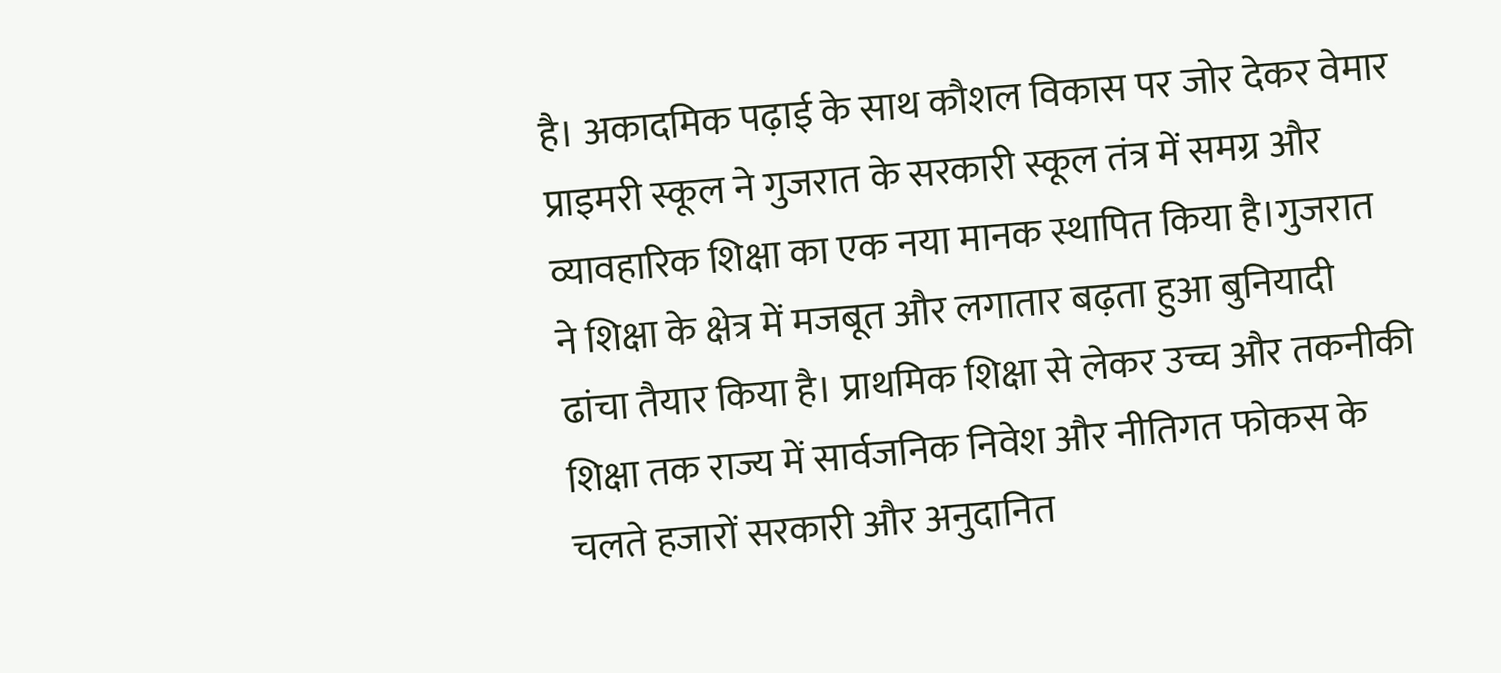है। अकादमिक पढ़ाई के साथ कौशल विकास पर जोर देकर वेमार प्राइमरी स्कूल ने गुजरात के सरकारी स्कूल तंत्र में समग्र और व्यावहारिक शिक्षा का एक नया मानक स्थापित किया है।गुजरात ने शिक्षा के क्षेत्र में मजबूत और लगातार बढ़ता हुआ बुनियादी ढांचा तैयार किया है। प्राथमिक शिक्षा से लेकर उच्च और तकनीकी शिक्षा तक राज्य में सार्वजनिक निवेश और नीतिगत फोकस के चलते हजारों सरकारी और अनुदानित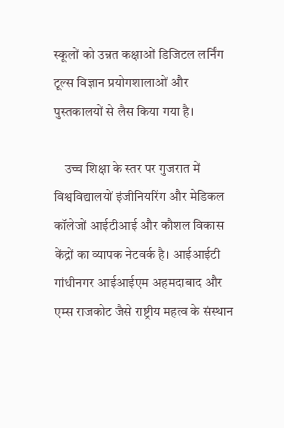स्कूलों को उन्नत कक्षाओं डिजिटल लर्निंग टूल्स विज्ञान प्रयोगशालाओं और पुस्तकालयों से लैस किया गया है।

    उच्च शिक्षा के स्तर पर गुजरात में विश्वविद्यालयों इंजीनियरिंग और मेडिकल कॉलेजों आईटीआई और कौशल विकास केंद्रों का व्यापक नेटवर्क है। आईआईटी गांधीनगर आईआईएम अहमदाबाद और एम्स राजकोट जैसे राष्ट्रीय महत्व के संस्थान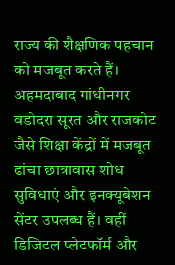राज्य की शैक्षणिक पहचान को मजबूत करते हैं। अहमदाबाद गांधीनगर वडोदरा सूरत और राजकोट जैसे शिक्षा केंद्रों में मजबूत ढांचा छात्रावास शोध सुविधाएं और इनक्यूबेशन सेंटर उपलब्ध हैं। वहीं डिजिटल प्लेटफॉर्म और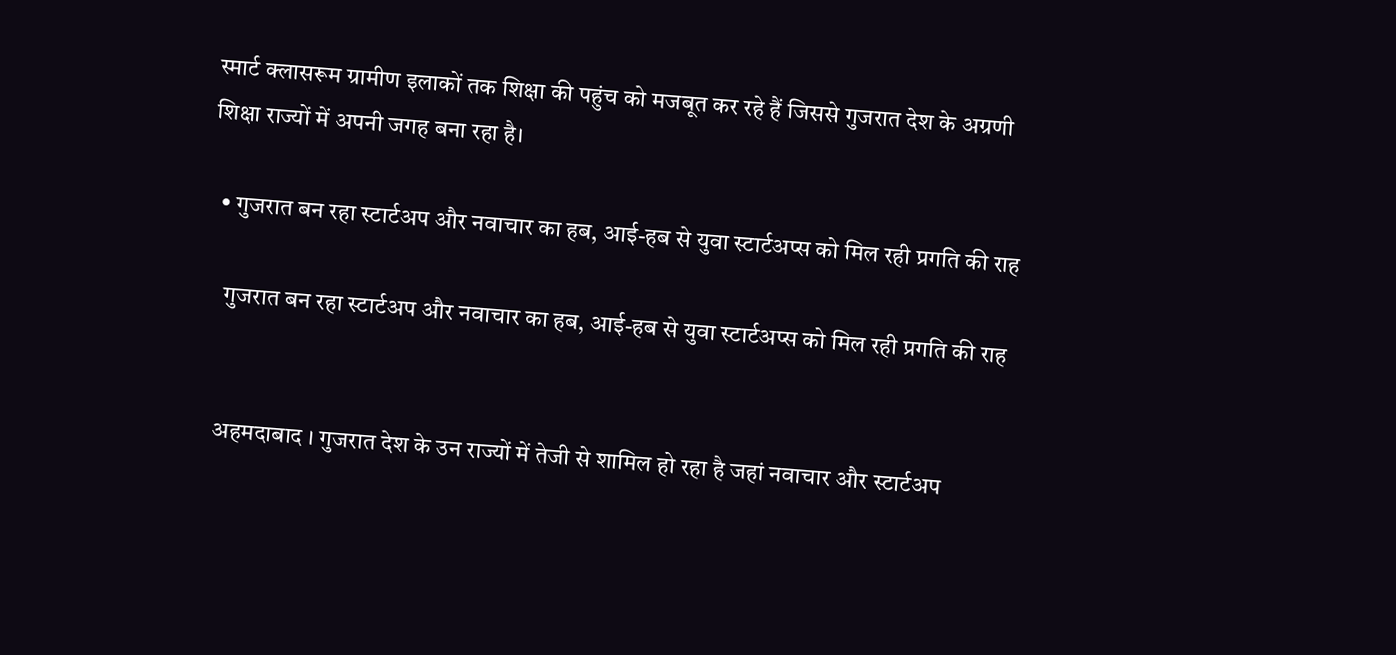स्मार्ट क्लासरूम ग्रामीण इलाकों तक शिक्षा की पहुंच को मजबूत कर रहे हैं जिससे गुजरात देश के अग्रणी शिक्षा राज्यों में अपनी जगह बना रहा है।

  • गुजरात बन रहा स्टार्टअप और नवाचार का हब, आई-हब से युवा स्टार्टअप्स को मिल रही प्रगति की राह

    गुजरात बन रहा स्टार्टअप और नवाचार का हब, आई-हब से युवा स्टार्टअप्स को मिल रही प्रगति की राह


    अहमदाबाद । गुजरात देश के उन राज्यों में तेजी से शामिल हो रहा है जहां नवाचार और स्टार्टअप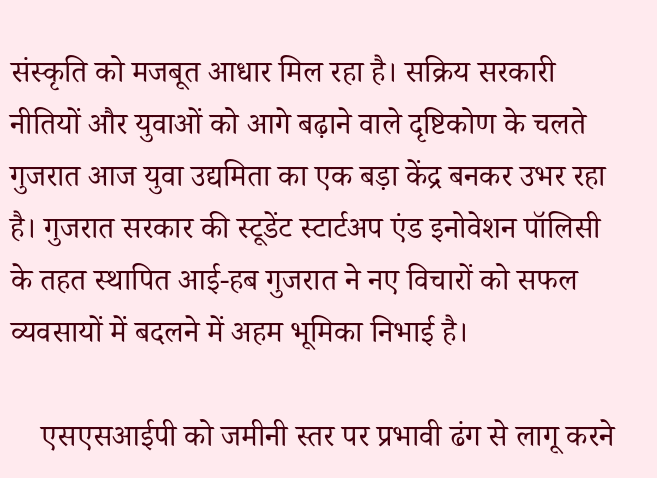संस्कृति को मजबूत आधार मिल रहा है। सक्रिय सरकारी नीतियों और युवाओं को आगे बढ़ाने वाले दृष्टिकोण के चलते गुजरात आज युवा उद्यमिता का एक बड़ा केंद्र बनकर उभर रहा है। गुजरात सरकार की स्टूडेंट स्टार्टअप एंड इनोवेशन पॉलिसी के तहत स्थापित आई-हब गुजरात ने नए विचारों को सफल व्यवसायों में बदलने में अहम भूमिका निभाई है।

    एसएसआईपी को जमीनी स्तर पर प्रभावी ढंग से लागू करने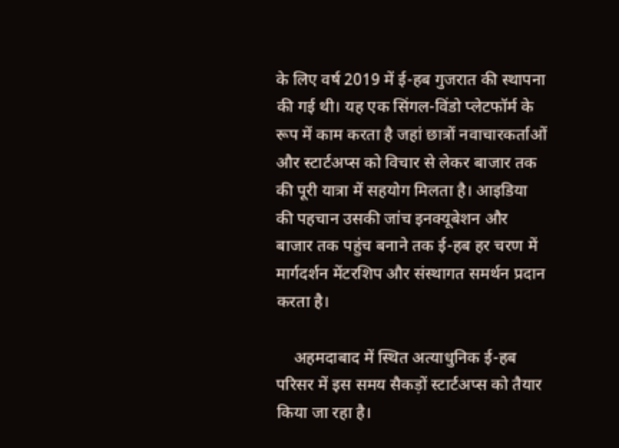के लिए वर्ष 2019 में ई-हब गुजरात की स्थापना की गई थी। यह एक सिंगल-विंडो प्लेटफॉर्म के रूप में काम करता है जहां छात्रों नवाचारकर्ताओं और स्टार्टअप्स को विचार से लेकर बाजार तक की पूरी यात्रा में सहयोग मिलता है। आइडिया की पहचान उसकी जांच इनक्यूबेशन और बाजार तक पहुंच बनाने तक ई-हब हर चरण में मार्गदर्शन मेंटरशिप और संस्थागत समर्थन प्रदान करता है।

    अहमदाबाद में स्थित अत्याधुनिक ई-हब परिसर में इस समय सैकड़ों स्टार्टअप्स को तैयार किया जा रहा है।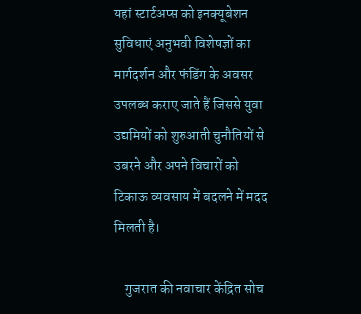यहां स्टार्टअप्स को इनक्यूबेशन सुविधाएं अनुभवी विशेषज्ञों का मार्गदर्शन और फंडिंग के अवसर उपलब्ध कराए जाते हैं जिससे युवा उद्यमियों को शुरुआती चुनौतियों से उबरने और अपने विचारों को टिकाऊ व्यवसाय में बदलने में मदद मिलती है।

    गुजरात की नवाचार केंद्रित सोच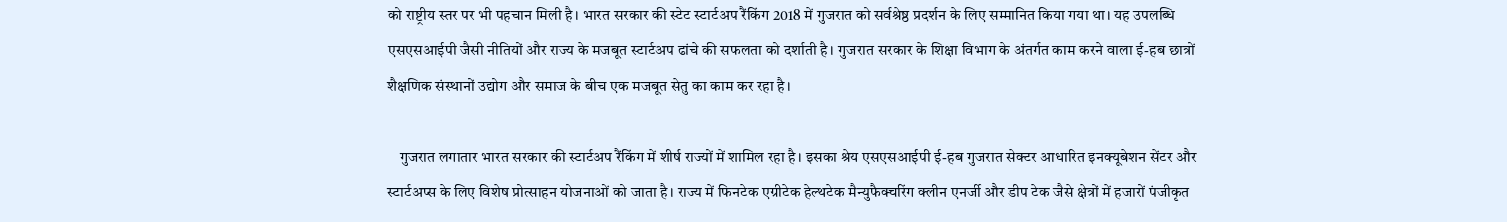को राष्ट्रीय स्तर पर भी पहचान मिली है। भारत सरकार की स्टेट स्टार्टअप रैंकिंग 2018 में गुजरात को सर्वश्रेष्ठ प्रदर्शन के लिए सम्मानित किया गया था। यह उपलब्धि एसएसआईपी जैसी नीतियों और राज्य के मजबूत स्टार्टअप ढांचे की सफलता को दर्शाती है। गुजरात सरकार के शिक्षा विभाग के अंतर्गत काम करने वाला ई-हब छात्रों शैक्षणिक संस्थानों उद्योग और समाज के बीच एक मजबूत सेतु का काम कर रहा है।

    गुजरात लगातार भारत सरकार की स्टार्टअप रैंकिंग में शीर्ष राज्यों में शामिल रहा है। इसका श्रेय एसएसआईपी ई-हब गुजरात सेक्टर आधारित इनक्यूबेशन सेंटर और स्टार्टअप्स के लिए विशेष प्रोत्साहन योजनाओं को जाता है। राज्य में फिनटेक एग्रीटेक हेल्थटेक मैन्युफैक्चरिंग क्लीन एनर्जी और डीप टेक जैसे क्षेत्रों में हजारों पंजीकृत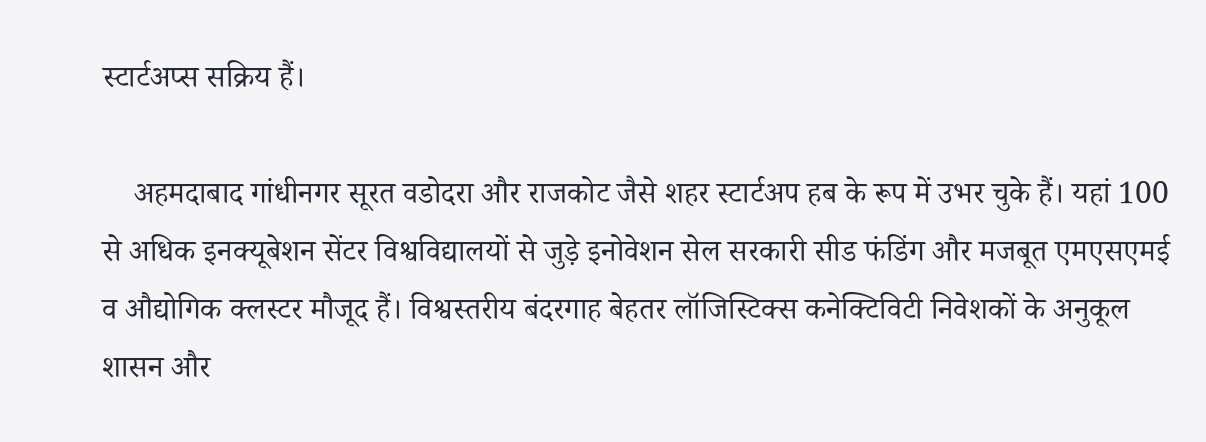स्टार्टअप्स सक्रिय हैं।

    अहमदाबाद गांधीनगर सूरत वडोदरा और राजकोट जैसे शहर स्टार्टअप हब के रूप में उभर चुके हैं। यहां 100 से अधिक इनक्यूबेशन सेंटर विश्वविद्यालयों से जुड़े इनोवेशन सेल सरकारी सीड फंडिंग और मजबूत एमएसएमई व औद्योगिक क्लस्टर मौजूद हैं। विश्वस्तरीय बंदरगाह बेहतर लॉजिस्टिक्स कनेक्टिविटी निवेशकों के अनुकूल शासन और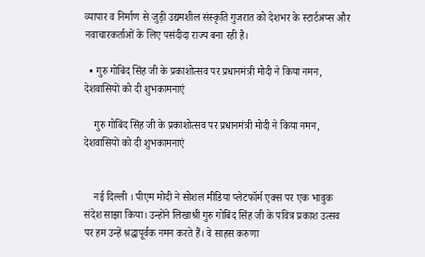व्यापार व निर्माण से जुड़ी उद्यमशील संस्कृति गुजरात को देशभर के स्टार्टअप्स और नवाचारकर्ताओं के लिए पसंदीदा राज्य बना रही है।

  • गुरु गोबिंद सिंह जी के प्रकाशोत्सव पर प्रधानमंत्री मोदी ने किया नमन, देशवासियों को दी शुभकामनाएं

    गुरु गोबिंद सिंह जी के प्रकाशोत्सव पर प्रधानमंत्री मोदी ने किया नमन, देशवासियों को दी शुभकामनाएं


    नई दिल्ली । पीएम मोदी ने सोशल मीडिया प्लेटफॉर्म एक्स पर एक भावुक संदेश साझा किया। उन्होंने लिखाश्री गुरु गोबिंद सिंह जी के पवित्र प्रकाश उत्सव पर हम उन्हें श्रद्धापूर्वक नमन करते हैं। वे साहस करुणा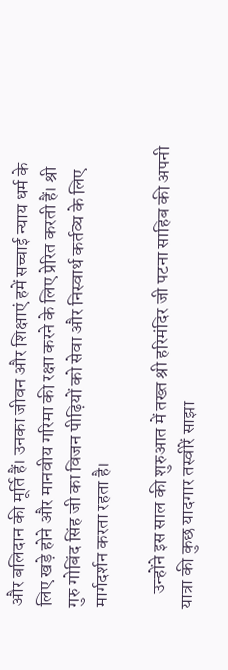और बलिदान की मूर्ति हैं। उनका जीवन और शिक्षाएं हमें सच्चाई न्याय धर्म के लिए खड़े होने और मानवीय गरिमा की रक्षा करने के लिए प्रेरित करती हैं। श्री गुरु गोबिंद सिंह जी का विजन पीढ़ियों को सेवा और निस्वार्थ कर्तव्य के लिए मार्गदर्शन करता रहता है।

    उन्होंने इस साल की शुरुआत में तख्त श्री हरिमंदिर जी पटना साहिब की अपनी यात्रा की कुछ यादगार तस्वीरें साझा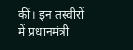कीं। इन तस्वीरों में प्रधानमंत्री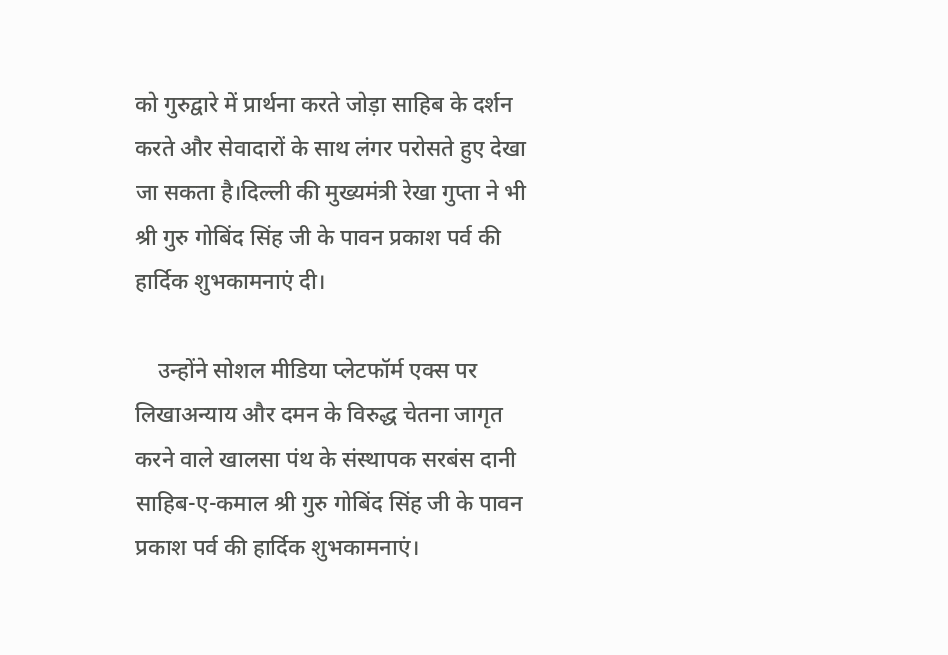को गुरुद्वारे में प्रार्थना करते जोड़ा साहिब के दर्शन करते और सेवादारों के साथ लंगर परोसते हुए देखा जा सकता है।दिल्ली की मुख्यमंत्री रेखा गुप्ता ने भी श्री गुरु गोबिंद सिंह जी के पावन प्रकाश पर्व की हार्दिक शुभकामनाएं दी।

    उन्होंने सोशल मीडिया प्लेटफॉर्म एक्स पर लिखाअन्याय और दमन के विरुद्ध चेतना जागृत करने वाले खालसा पंथ के संस्थापक सरबंस दानी साहिब-ए-कमाल श्री गुरु गोबिंद सिंह जी के पावन प्रकाश पर्व की हार्दिक शुभकामनाएं।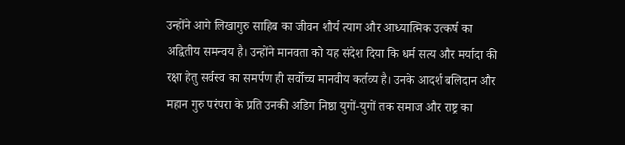उन्होंने आगे लिखागुरु साहिब का जीवन शौर्य त्याग और आध्यात्मिक उत्कर्ष का अद्वितीय समन्वय है। उन्होंने मानवता को यह संदेश दिया कि धर्म सत्य और मर्यादा की रक्षा हेतु सर्वस्व का समर्पण ही सर्वोच्च मानवीय कर्तव्य है। उनके आदर्श बलिदान और महान गुरु परंपरा के प्रति उनकी अडिग निष्ठा युगों-युगों तक समाज और राष्ट्र का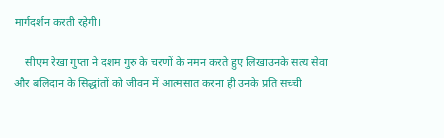मार्गदर्शन करती रहेगी।

    सीएम रेखा गुप्ता ने दशम गुरु के चरणों के नमन करते हुए लिखाउनके सत्य सेवा और बलिदान के सिद्धांतों को जीवन में आत्मसात करना ही उनके प्रति सच्ची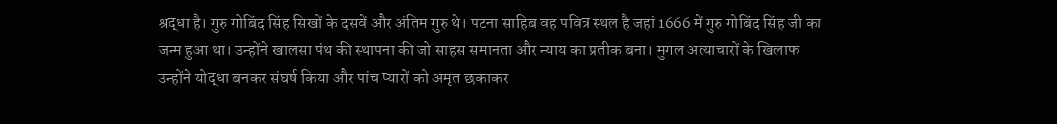श्रद्धा है। गुरु गोबिंद सिंह सिखों के दसवें और अंतिम गुरु थे। पटना साहिब वह पवित्र स्थल है जहां 1666 में गुरु गोबिंद सिंह जी का जन्म हुआ था। उन्होंने खालसा पंथ की स्थापना की जो साहस समानता और न्याय का प्रतीक बना। मुगल अत्याचारों के खिलाफ उन्होंने योद्धा बनकर संघर्ष किया और पांच प्यारों को अमृत छकाकर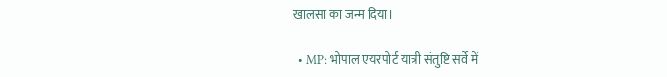खालसा का जन्म दिया।

  • MP: भोपाल एयरपोर्ट यात्री संतुष्टि सर्वे में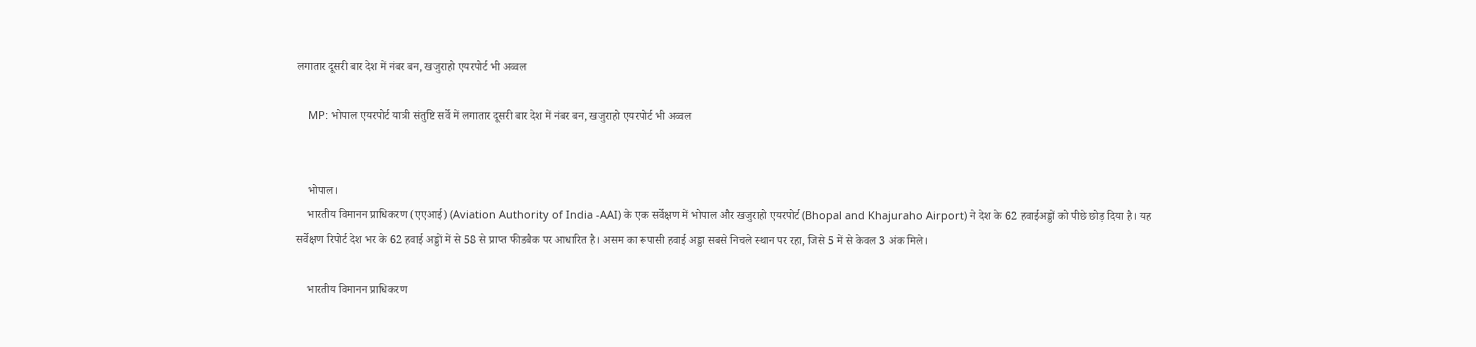लगातार दूसरी बार देश में नंबर बन, खजुराहो एयरपोर्ट भी अव्वल

    MP: भोपाल एयरपोर्ट यात्री संतुष्टि सर्वे में लगातार दूसरी बार देश में नंबर बन, खजुराहो एयरपोर्ट भी अव्वल


    भोपाल।
    भारतीय विमानन प्राधिकरण (एएआई) (Aviation Authority of India -AAI) के एक सर्वेक्षण में भोपाल और खजुराहो एयरपोर्ट (Bhopal and Khajuraho Airport) ने देश के 62 हवाईअड्डों को पीछे छोड़ दिया है। यह सर्वेक्षण रिपोर्ट देश भर के 62 हवाई अड्डों में से 58 से प्राप्त फीडबैक पर आधारित है। असम का रूपासी हवाई अड्डा सबसे निचले स्थान पर रहा, जिसे 5 में से केवल 3 अंक मिले।

    भारतीय विमानन प्राधिकरण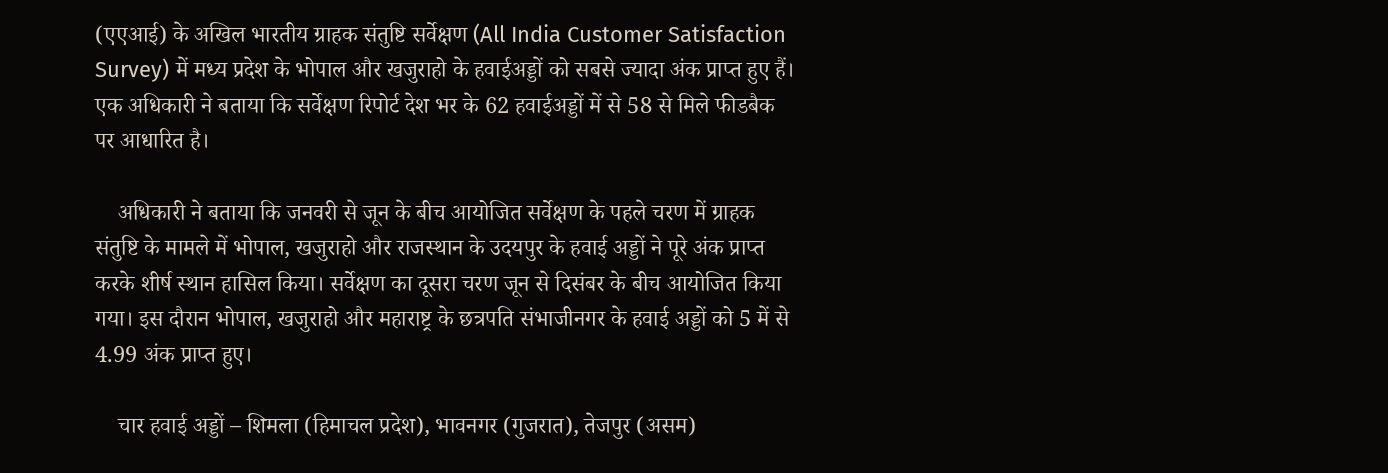(एएआई) के अखिल भारतीय ग्राहक संतुष्टि सर्वेक्षण (All India Customer Satisfaction Survey) में मध्य प्रदेश के भोपाल और खजुराहो के हवाईअड्डों को सबसे ज्यादा अंक प्राप्त हुए हैं। एक अधिकारी ने बताया कि सर्वेक्षण रिपोर्ट देश भर के 62 हवाईअड्डों में से 58 से मिले फीडबैक पर आधारित है।

    अधिकारी ने बताया कि जनवरी से जून के बीच आयोजित सर्वेक्षण के पहले चरण में ग्राहक संतुष्टि के मामले में भोपाल, खजुराहो और राजस्थान के उदयपुर के हवाई अड्डों ने पूरे अंक प्राप्त करके शीर्ष स्थान हासिल किया। सर्वेक्षण का दूसरा चरण जून से दिसंबर के बीच आयोजित किया गया। इस दौरान भोपाल, खजुराहो और महाराष्ट्र के छत्रपति संभाजीनगर के हवाई अड्डों को 5 में से 4.99 अंक प्राप्त हुए।

    चार हवाई अड्डों – शिमला (हिमाचल प्रदेश), भावनगर (गुजरात), तेजपुर (असम)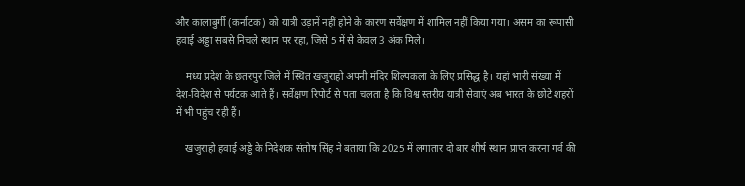और कालाबुर्गी (कर्नाटक) को यात्री उड़ानें नहीं होने के कारण सर्वेक्षण में शामिल नहीं किया गया। असम का रूपासी हवाई अड्डा सबसे निचले स्थान पर रहा, जिसे 5 में से केवल 3 अंक मिले।

    मध्य प्रदेश के छतरपुर जिले में स्थित खजुराहो अपनी मंदिर शिल्पकला के लिए प्रसिद्ध है। यहां भारी संख्या में देश-विदेश से पर्यटक आते हैं। सर्वेक्षण रिपोर्ट से पता चलता है कि विश्व स्तरीय यात्री सेवाएं अब भारत के छोटे शहरों में भी पहुंच रही हैं।

    खजुराहो हवाई अड्डे के निदेशक संतोष सिंह ने बताया कि 2025 में लगातार दो बार शीर्ष स्थान प्राप्त करना गर्व की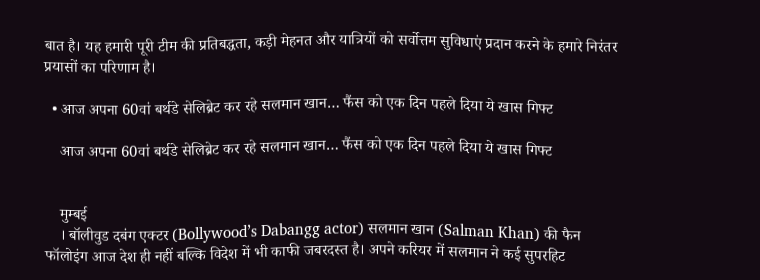बात है। यह हमारी पूरी टीम की प्रतिबद्धता, कड़ी मेहनत और यात्रियों को सर्वोत्तम सुविधाएं प्रदान करने के हमारे निरंतर प्रयासों का परिणाम है।

  • आज अपना 60वां बर्थडे सेलिब्रेट कर रहे सलमान खान… फैंस को एक दिन पहले दिया ये खास गिफ्ट

    आज अपना 60वां बर्थडे सेलिब्रेट कर रहे सलमान खान… फैंस को एक दिन पहले दिया ये खास गिफ्ट


    मुम्बई
    । बॉलीवुड दबंग एक्टर (Bollywood’s Dabangg actor) सलमान खान (Salman Khan) की फैन फॉलोइंग आज देश ही नहीं बल्कि विदेश में भी काफी जबरदस्त है। अपने करियर में सलमान ने कई सुपरहिट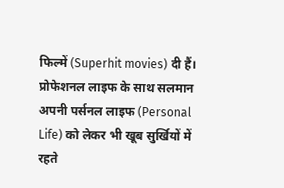फिल्में (Superhit movies) दी हैं। प्रोफेशनल लाइफ के साथ सलमान अपनी पर्सनल लाइफ (Personal Life) को लेकर भी खूब सुर्खियों में रहते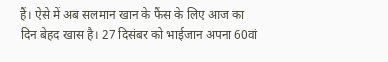हैं। ऐसे में अब सलमान खान के फैंस के लिए आज का दिन बेहद खास है। 27 दिसंबर को भाईजान अपना 60वां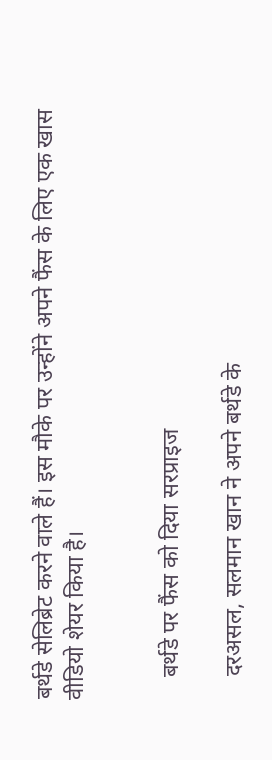बर्थडे सेलिब्रेट करने वाले हैं। इस मौके पर उन्होंने अपने फैंस के लिए एक खास वीडियो शेयर किया है।


    बर्थडे पर फैंस को दिया सरप्राइज

    दरअसल, सलमान खान ने अपने बर्थडे के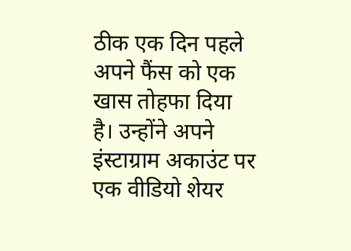ठीक एक दिन पहले अपने फैंस को एक खास तोहफा दिया है। उन्होंने अपने इंस्टाग्राम अकाउंट पर एक वीडियो शेयर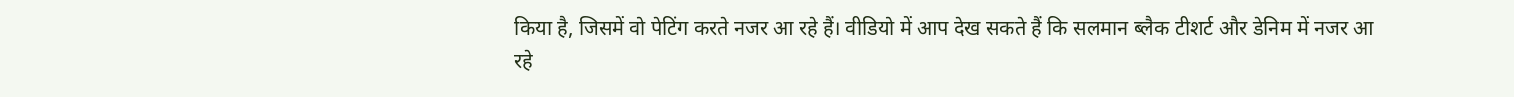किया है, जिसमें वो पेटिंग करते नजर आ रहे हैं। वीडियो में आप देख सकते हैं कि सलमान ब्लैक टीशर्ट और डेनिम में नजर आ रहे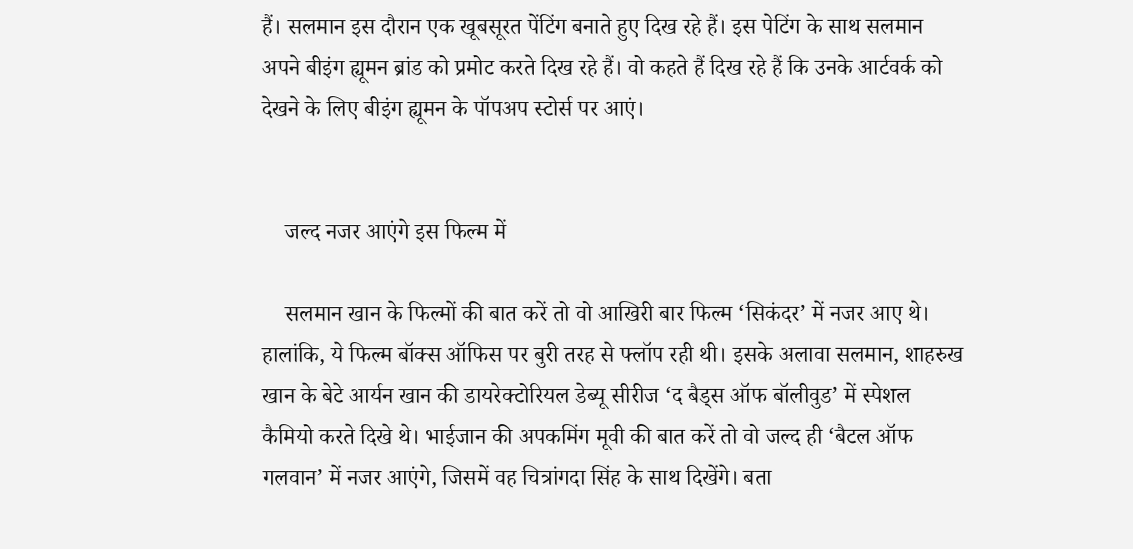हैं। सलमान इस दौरान एक खूबसूरत पेंटिंग बनाते हुए दिख रहे हैं। इस पेटिंग के साथ सलमान अपने बीइंग ह्यूमन ब्रांड को प्रमोट करते दिख रहे हैं। वो कहते हैं दिख रहे हैं कि उनके आर्टवर्क को देखने के लिए बीइंग ह्यूमन के पॉपअप स्टोर्स पर आएं।


    जल्द नजर आएंगे इस फिल्म में

    सलमान खान के फिल्मों की बात करें तो वो आखिरी बार फिल्म ‘सिकंदर’ में नजर आए थे। हालांकि, ये फिल्म बॉक्स ऑफिस पर बुरी तरह से फ्लॉप रही थी। इसके अलावा सलमान, शाहरुख खान के बेटे आर्यन खान की डायरेक्टोरियल डेब्यू सीरीज ‘द बैड्स ऑफ बॉलीवुड’ में स्पेशल कैमियो करते दिखे थे। भाईजान की अपकमिंग मूवी की बात करें तो वो जल्द ही ‘बैटल ऑफ गलवान’ में नजर आएंगे, जिसमें वह चित्रांगदा सिंह के साथ दिखेंगे। बता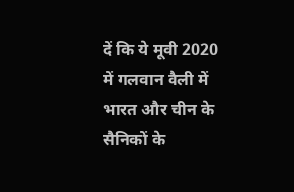दें कि ये मूवी 2020 में गलवान वैली में भारत और चीन के सैनिकों के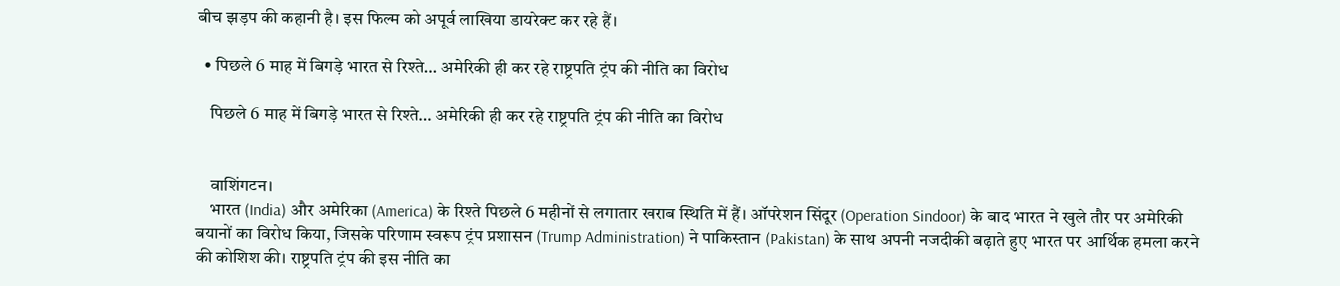बीच झड़प की कहानी है। इस फिल्म को अपूर्व लाखिया डायरेक्ट कर रहे हैं।

  • पिछले 6 माह में बिगड़े भारत से रिश्ते… अमेरिकी ही कर रहे राष्ट्रपति ट्रंप की नीति का विरोध

    पिछले 6 माह में बिगड़े भारत से रिश्ते… अमेरिकी ही कर रहे राष्ट्रपति ट्रंप की नीति का विरोध


    वाशिंगटन।
    भारत (India) और अमेरिका (America) के रिश्ते पिछले 6 महीनों से लगातार खराब स्थिति में हैं। ऑपरेशन सिंदूर (Operation Sindoor) के बाद भारत ने खुले तौर पर अमेरिकी बयानों का विरोध किया, जिसके परिणाम स्वरूप ट्रंप प्रशासन (Trump Administration) ने पाकिस्तान (Pakistan) के साथ अपनी नजदीकी बढ़ाते हुए भारत पर आर्थिक हमला करने की कोशिश की। राष्ट्रपति ट्रंप की इस नीति का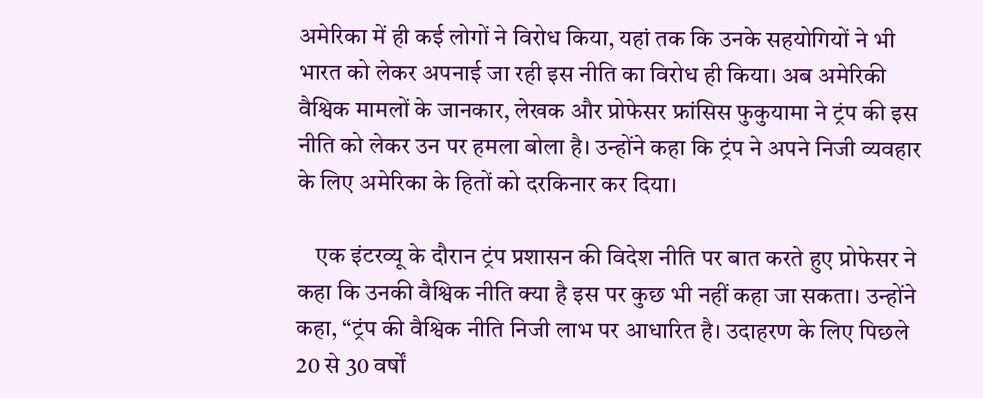अमेरिका में ही कई लोगों ने विरोध किया, यहां तक कि उनके सहयोगियों ने भी भारत को लेकर अपनाई जा रही इस नीति का विरोध ही किया। अब अमेरिकी वैश्विक मामलों के जानकार, लेखक और प्रोफेसर फ्रांसिस फुकुयामा ने ट्रंप की इस नीति को लेकर उन पर हमला बोला है। उन्होंने कहा कि ट्रंप ने अपने निजी व्यवहार के लिए अमेरिका के हितों को दरकिनार कर दिया।

    एक इंटरव्यू के दौरान ट्रंप प्रशासन की विदेश नीति पर बात करते हुए प्रोफेसर ने कहा कि उनकी वैश्विक नीति क्या है इस पर कुछ भी नहीं कहा जा सकता। उन्होंने कहा, “ट्रंप की वैश्विक नीति निजी लाभ पर आधारित है। उदाहरण के लिए पिछले 20 से 30 वर्षों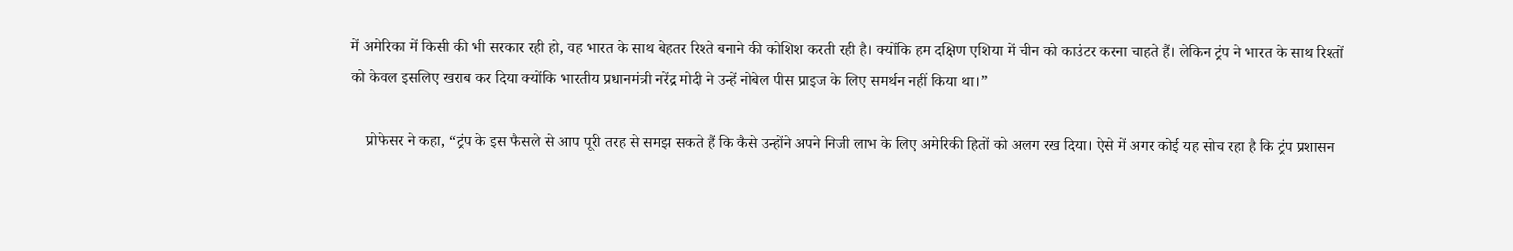में अमेरिका में किसी की भी सरकार रही हो, वह भारत के साथ बेहतर रिश्ते बनाने की कोशिश करती रही है। क्योंकि हम दक्षिण एशिया में चीन को काउंटर करना चाहते हैं। लेकिन ट्रंप ने भारत के साथ रिश्तों को केवल इसलिए खराब कर दिया क्योंकि भारतीय प्रधानमंत्री नरेंद्र मोदी ने उन्हें नोबेल पीस प्राइज के लिए समर्थन नहीं किया था।”

    प्रोफेसर ने कहा, “ट्रंप के इस फैसले से आप पूरी तरह से समझ सकते हैं कि कैसे उन्होंने अपने निजी लाभ के लिए अमेरिकी हितों को अलग रख दिया। ऐसे में अगर कोई यह सोच रहा है कि ट्रंप प्रशासन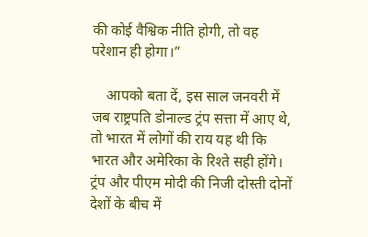की कोई वैश्विक नीति होगी, तो वह परेशान ही होगा।”

    आपको बता दें, इस साल जनवरी में जब राष्ट्रपति डोनाल्ड ट्रंप सत्ता में आए थे, तो भारत में लोगों की राय यह थी कि भारत और अमेरिका के रिश्ते सही होंगे। ट्रंप और पीएम मोदी की निजी दोस्ती दोनों देशों के बीच में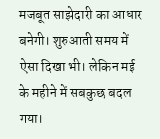मजबूत साझेदारी का आधार बनेगी। शुरुआती समय में ऐसा दिखा भी। लेकिन मई के महीने में सबकुछ बदल गया।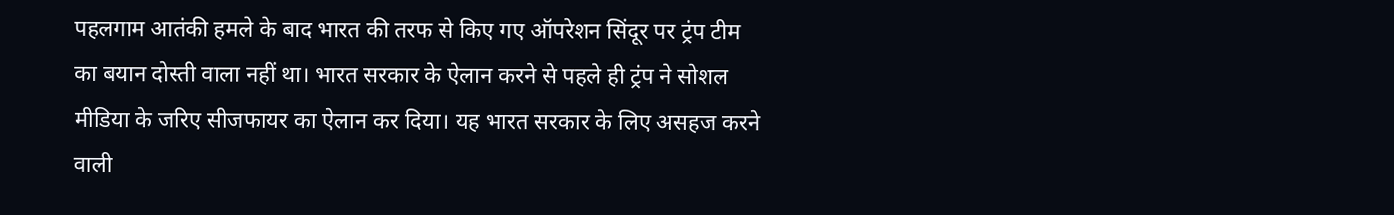पहलगाम आतंकी हमले के बाद भारत की तरफ से किए गए ऑपरेशन सिंदूर पर ट्रंप टीम का बयान दोस्ती वाला नहीं था। भारत सरकार के ऐलान करने से पहले ही ट्रंप ने सोशल मीडिया के जरिए सीजफायर का ऐलान कर दिया। यह भारत सरकार के लिए असहज करने वाली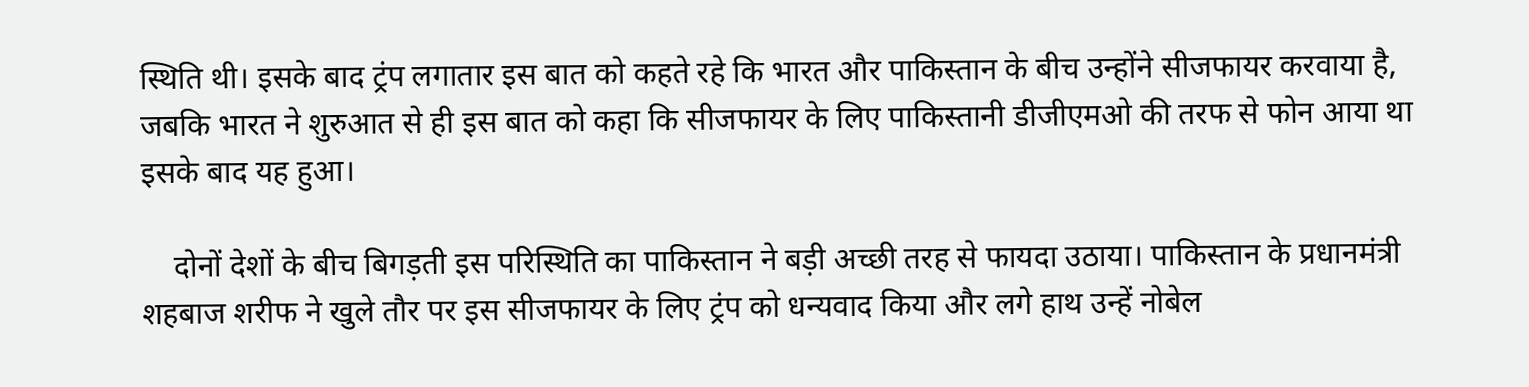स्थिति थी। इसके बाद ट्रंप लगातार इस बात को कहते रहे कि भारत और पाकिस्तान के बीच उन्होंने सीजफायर करवाया है, जबकि भारत ने शुरुआत से ही इस बात को कहा कि सीजफायर के लिए पाकिस्तानी डीजीएमओ की तरफ से फोन आया था इसके बाद यह हुआ।

    दोनों देशों के बीच बिगड़ती इस परिस्थिति का पाकिस्तान ने बड़ी अच्छी तरह से फायदा उठाया। पाकिस्तान के प्रधानमंत्री शहबाज शरीफ ने खुले तौर पर इस सीजफायर के लिए ट्रंप को धन्यवाद किया और लगे हाथ उन्हें नोबेल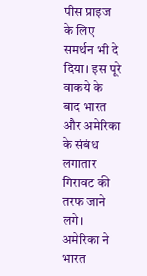पीस प्राइज के लिए समर्थन भी दे दिया। इस पूरे वाकये के बाद भारत और अमेरिका के संबंध लगातार गिरावट की तरफ जाने लगे। अमेरिका ने भारत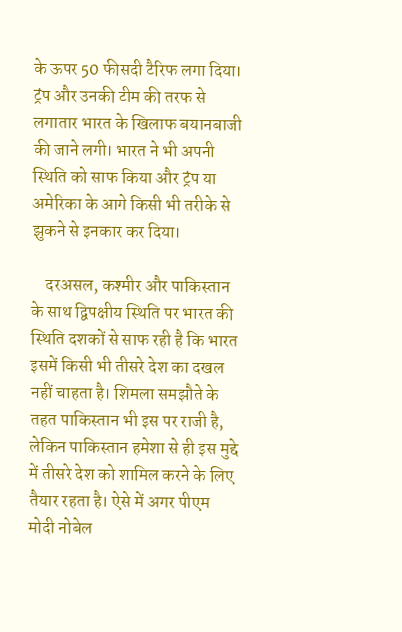के ऊपर 50 फीसदी टैरिफ लगा दिया। ट्रंप और उनकी टीम की तरफ से लगातार भारत के खिलाफ बयानबाजी की जाने लगी। भारत ने भी अपनी स्थिति को साफ किया और ट्रंप या अमेरिका के आगे किसी भी तरीके से झुकने से इनकार कर दिया।

    दरअसल, कश्मीर और पाकिस्तान के साथ द्विपक्षीय स्थिति पर भारत की स्थिति दशकों से साफ रही है कि भारत इसमें किसी भी तीसरे देश का दखल नहीं चाहता है। शिमला समझौते के तहत पाकिस्तान भी इस पर राजी है, लेकिन पाकिस्तान हमेशा से ही इस मुद्दे में तीसरे देश को शामिल करने के लिए तैयार रहता है। ऐसे में अगर पीएम मोदी नोबेल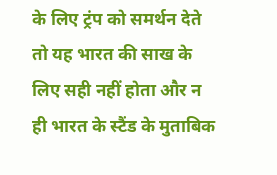के लिए ट्रंप को समर्थन देते तो यह भारत की साख के लिए सही नहीं होता और न ही भारत के स्टैंड के मुताबिक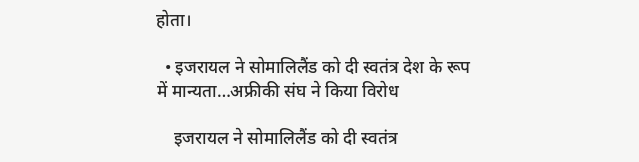होता।

  • इजरायल ने सोमालिलैंड को दी स्वतंत्र देश के रूप में मान्यता…अफ्रीकी संघ ने किया विरोध

    इजरायल ने सोमालिलैंड को दी स्वतंत्र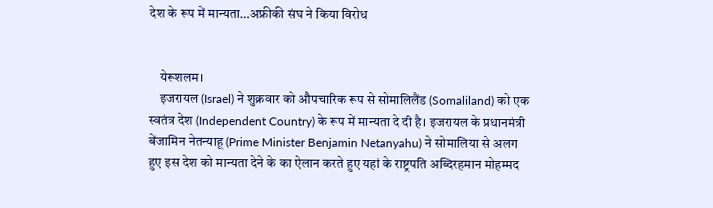देश के रूप में मान्यता…अफ्रीकी संघ ने किया विरोध


    येरूशलम।
    इजरायल (Israel) ने शुक्रवार को औपचारिक रूप से सोमालिलैंड (Somaliland) को एक स्वतंत्र देश (Independent Country) के रूप में मान्यता दे दी है। इजरायल के प्रधानमंत्री बेंजामिन नेतन्याहू (Prime Minister Benjamin Netanyahu) ने सोमालिया से अलग हुए इस देश को मान्यता देने के का ऐलान करते हुए यहां के राष्ट्रपति अब्दिरहमान मोहम्मद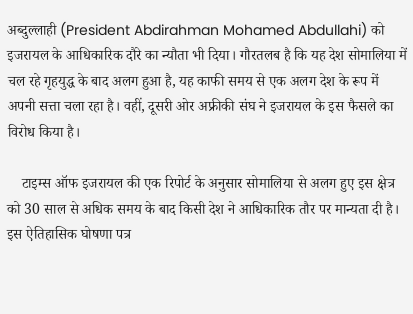अब्दुल्लाही (President Abdirahman Mohamed Abdullahi) को इजरायल के आधिकारिक दौरे का न्यौता भी दिया। गौरतलब है कि यह देश सोमालिया में चल रहे गृहयुद्ध के बाद अलग हुआ है, यह काफी समय से एक अलग देश के रूप में अपनी सत्ता चला रहा है। वहीं, दूसरी ओर अफ्रीकी संघ ने इजरायल के इस फैसले का विरोध किया है।

    टाइम्स ऑफ इजरायल की एक रिपोर्ट के अनुसार सोमालिया से अलग हुए इस क्षेत्र को 30 साल से अधिक समय के बाद किसी देश ने आधिकारिक तौर पर मान्यता दी है। इस ऐतिहासिक घोषणा पत्र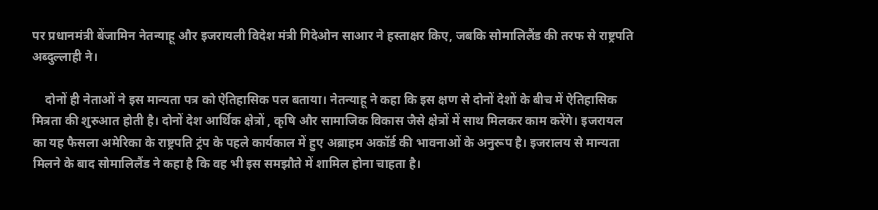पर प्रधानमंत्री बेंजामिन नेतन्याहू और इजरायली विदेश मंत्री गिदेओन साआर ने हस्ताक्षर किए, जबकि सोमालिलैंड की तरफ से राष्ट्रपति अब्दुल्लाही ने।

    दोनों ही नेताओं ने इस मान्यता पत्र को ऐतिहासिक पल बताया। नेतन्याहू ने कहा कि इस क्षण से दोनों देशों के बीच में ऐतिहासिक मित्रता की शुरुआत होती है। दोनों देश आर्थिक क्षेत्रों , कृषि और सामाजिक विकास जैसे क्षेत्रों में साथ मिलकर काम करेंगे। इजरायल का यह फैसला अमेरिका के राष्ट्रपति ट्रंप के पहले कार्यकाल में हुए अब्राहम अकॉर्ड की भावनाओं के अनुरूप है। इजरालय से मान्यता मिलने के बाद सोमालिलैंड ने कहा है कि वह भी इस समझौते में शामिल होना चाहता है।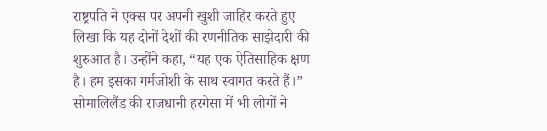राष्ट्रपति ने एक्स पर अपनी खुशी जाहिर करते हुए लिखा कि यह दोनों देशों की रणनीतिक साझेदारी की शुरुआत है। उन्होंने कहा, “यह एक ऐतिसाहिक क्षण है। हम इसका गर्मजोशी के साथ स्वागत करते हैं।” सोमालिलैंड की राजधानी हरगेसा में भी लोगों ने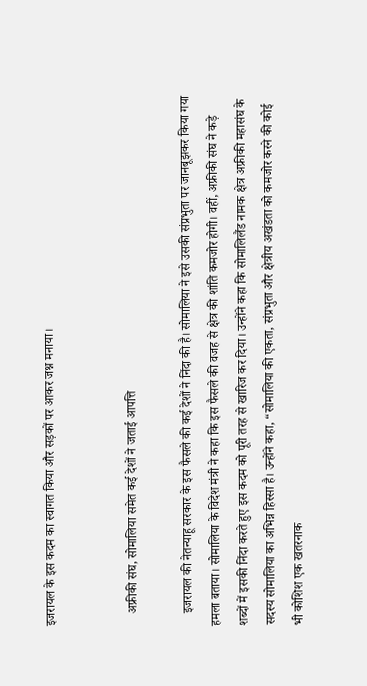इजरायल के इस कदम का स्वागत किया और सड़कों पर आकर जश्न मनाया।


    अफ्रीकी संघ, सोमालिया समेत कई देशों ने जताई आपत्ति

    इजरायल की नेतन्याहू सरकार के इस फैसले की कई देशों ने निंदा की है। सोमालिया ने इसे उसकी संप्रभुता पर जानबूझकर किया गया हमला बताया। सोमालिया के विदेश मंत्री ने कहा कि इस फैसले की वजह से क्षेत्र की शांति कमजोर होगी। वहीं, अफ्रीकी संघ ने कड़े शब्दों में इसकी निंदा करते हुए इस कदम को पूरी तरह से खारिज कर दिया। उन्होंने कहा कि सोमालिलैंड नामक क्षेत्र अफ्रीकी महासंघ के सदस्य सोमालिया का अभिन्न हिस्सा है। उन्होंने कहा, “सोमालिया की एकता, संप्रभुता और क्षेत्रीय अखंडता को कमजोर करने की कोई भी कोशिश एक खतरनाक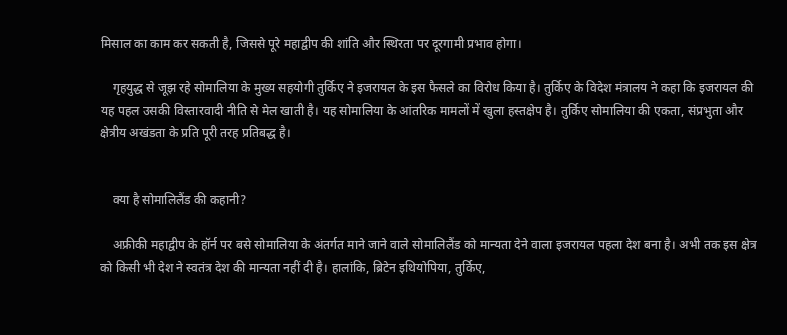मिसाल का काम कर सकती है, जिससे पूरे महाद्वीप की शांति और स्थिरता पर दूरगामी प्रभाव होगा।

    गृहयुद्ध से जूझ रहे सोमालिया के मुख्य सहयोगी तुर्किए ने इजरायल के इस फैसले का विरोध किया है। तुर्किए के विदेश मंत्रालय ने कहा कि इजरायल की यह पहल उसकी विस्तारवादी नीति से मेल खाती है। यह सोमालिया के आंतरिक मामलों में खुला हस्तक्षेप है। तुर्किए सोमालिया की एकता, संप्रभुता और क्षेत्रीय अखंडता के प्रति पूरी तरह प्रतिबद्ध है।


    क्या है सोमालिलैंड की कहानी?

    अफ्रीकी महाद्वीप के हॉर्न पर बसे सोमालिया के अंतर्गत माने जाने वाले सोमालिलैंड को मान्यता देने वाला इजरायल पहला देश बना है। अभी तक इस क्षेत्र को किसी भी देश ने स्वतंत्र देश की मान्यता नहीं दी है। हालांकि, ब्रिटेन इथियोपिया, तुर्किए,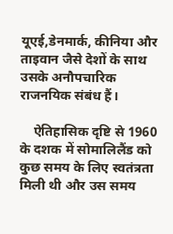यूएई,डेनमार्क, कीनिया और ताइवान जैसे देशों के साथ उसके अनौपचारिक राजनयिक संबंध हैं।

    ऐतिहासिक दृष्टि से 1960 के दशक में सोमालिलैंड को कुछ समय के लिए स्वतंत्रता मिली थी और उस समय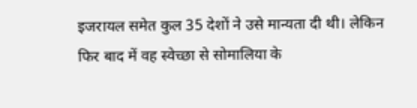इजरायल समेत कुल 35 देशों ने उसे मान्यता दी थी। लेकिन फिर बाद में वह स्वेच्छा से सोमालिया के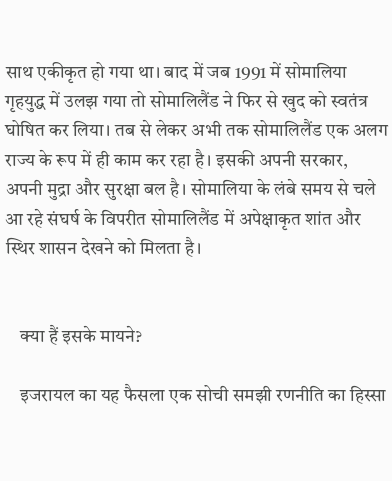साथ एकीकृत हो गया था। बाद में जब 1991 में सोमालिया गृहयुद्ध में उलझ गया तो सोमालिलैंड ने फिर से खुद को स्वतंत्र घोषित कर लिया। तब से लेकर अभी तक सोमालिलैंड एक अलग राज्य के रूप में ही काम कर रहा है। इसकी अपनी सरकार, अपनी मुद्रा और सुरक्षा बल है। सोमालिया के लंबे समय से चले आ रहे संघर्ष के विपरीत सोमालिलैंड में अपेक्षाकृत शांत और स्थिर शासन देखने को मिलता है।


    क्या हैं इसके मायने?

    इजरायल का यह फैसला एक सोची समझी रणनीति का हिस्सा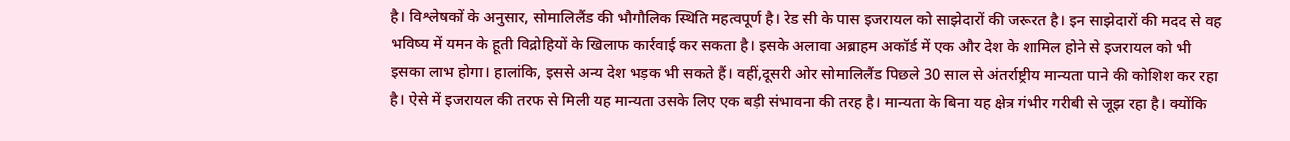है। विश्लेषकों के अनुसार, सोमालिलैंड की भौगौलिक स्थिति महत्वपूर्ण है। रेड सी के पास इजरायल को साझेदारों की जरूरत है। इन साझेदारों की मदद से वह भविष्य में यमन के हूती विद्रोहियों के खिलाफ कार्रवाई कर सकता है। इसके अलावा अब्राहम अकॉर्ड में एक और देश के शामिल होने से इजरायल को भी इसका लाभ होगा। हालांकि, इससे अन्य देश भड़क भी सकते हैं। वहीं,दूसरी ओर सोमालिलैंड पिछले 30 साल से अंतर्राष्ट्रीय मान्यता पाने की कोशिश कर रहा है। ऐसे में इजरायल की तरफ से मिली यह मान्यता उसके लिए एक बड़ी संभावना की तरह है। मान्यता के बिना यह क्षेत्र गंभीर गरीबी से जूझ रहा है। क्योंकि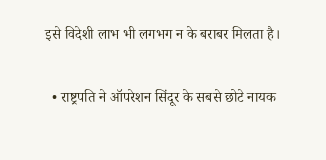इसे विदेशी लाभ भी लगभग न के बराबर मिलता है।

  • राष्ट्रपति ने ऑपरेशन सिंदूर के सबसे छोटे नायक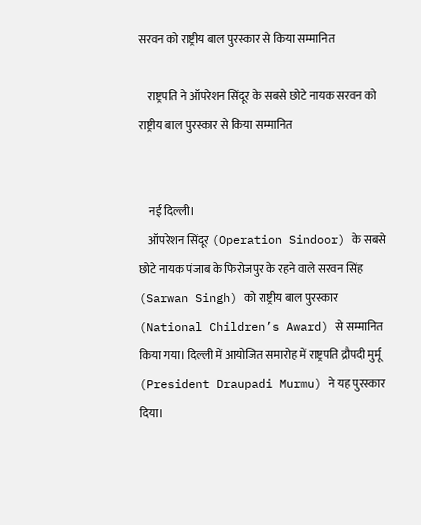सरवन को राष्ट्रीय बाल पुरस्कार से किया सम्मानित

    राष्ट्रपति ने ऑपरेशन सिंदूर के सबसे छोटे नायक सरवन को राष्ट्रीय बाल पुरस्कार से किया सम्मानित


    नई दिल्ली।
    ऑपरेशन सिंदूर (Operation Sindoor) के सबसे छोटे नायक पंजाब के फिरोजपुर के रहने वाले सरवन सिंह (Sarwan Singh) को राष्ट्रीय बाल पुरस्कार (National Children’s Award) से सम्मानित किया गया। दिल्ली में आयोजित समारोह में राष्ट्रपति द्रौपदी मुर्मू (President Draupadi Murmu) ने यह पुरस्कार दिया।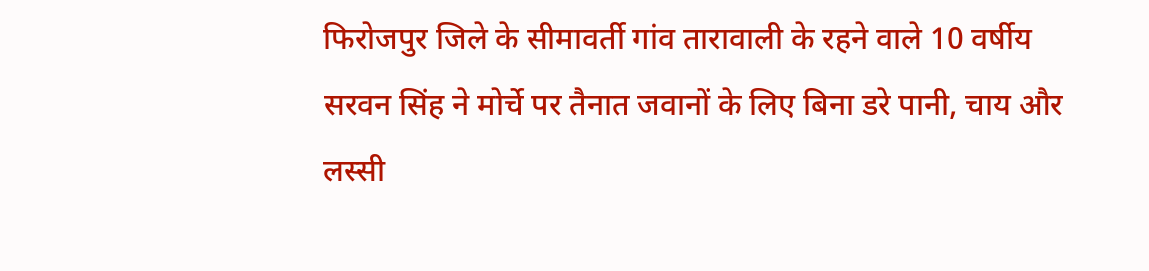फिरोजपुर जिले के सीमावर्ती गांव तारावाली के रहने वाले 10 वर्षीय सरवन सिंह ने मोर्चे पर तैनात जवानों के लिए बिना डरे पानी, चाय और लस्सी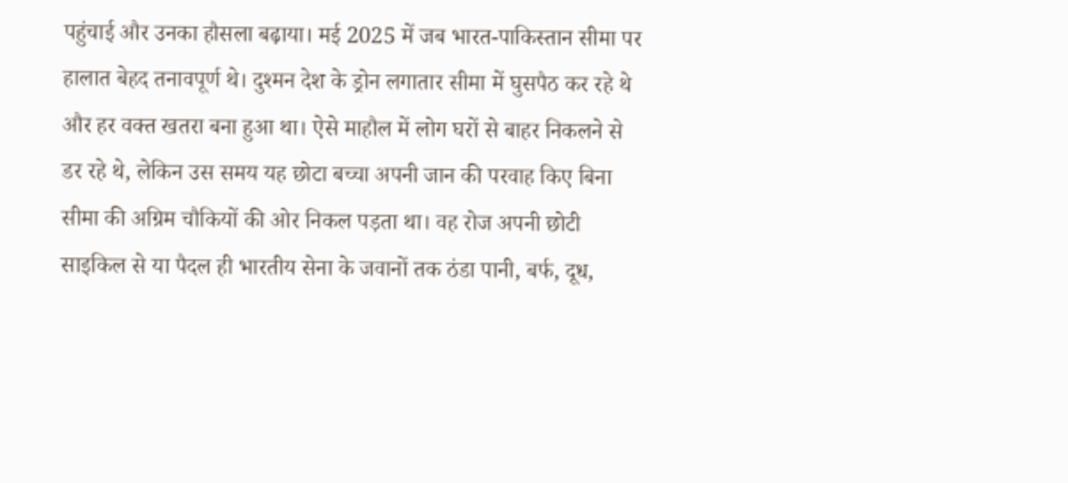पहुंचाई और उनका हौसला बढ़ाया। मई 2025 में जब भारत-पाकिस्तान सीमा पर हालात बेहद तनावपूर्ण थे। दुश्मन देश के ड्रोन लगातार सीमा में घुसपैठ कर रहे थे और हर वक्त खतरा बना हुआ था। ऐसे माहौल में लोग घरों से बाहर निकलने से डर रहे थे, लेकिन उस समय यह छोटा बच्चा अपनी जान की परवाह किए बिना सीमा की अग्रिम चौकियों की ओर निकल पड़ता था। वह रोज अपनी छोटी साइकिल से या पैदल ही भारतीय सेना के जवानों तक ठंडा पानी, बर्फ, दूध,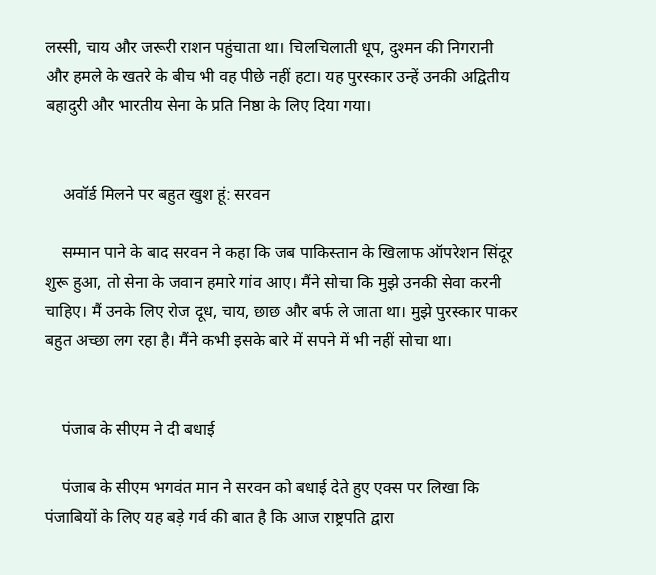लस्सी, चाय और जरूरी राशन पहुंचाता था। चिलचिलाती धूप, दुश्मन की निगरानी और हमले के खतरे के बीच भी वह पीछे नहीं हटा। यह पुरस्कार उन्हें उनकी अद्वितीय बहादुरी और भारतीय सेना के प्रति निष्ठा के लिए दिया गया।


    अवॉर्ड मिलने पर बहुत खुश हूं: सरवन

    सम्मान पाने के बाद सरवन ने कहा कि जब पाकिस्तान के खिलाफ ऑपरेशन सिंदूर शुरू हुआ, तो सेना के जवान हमारे गांव आए। मैंने सोचा कि मुझे उनकी सेवा करनी चाहिए। मैं उनके लिए रोज दूध, चाय, छाछ और बर्फ ले जाता था। मुझे पुरस्कार पाकर बहुत अच्छा लग रहा है। मैंने कभी इसके बारे में सपने में भी नहीं सोचा था।


    पंजाब के सीएम ने दी बधाई

    पंजाब के सीएम भगवंत मान ने सरवन को बधाई देते हुए एक्स पर लिखा कि पंजाबियों के लिए यह बड़े गर्व की बात है कि आज राष्ट्रपति द्वारा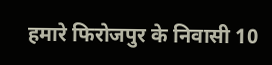हमारे फिरोजपुर के निवासी 10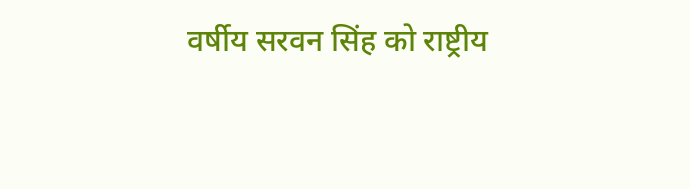वर्षीय सरवन सिंह को राष्ट्रीय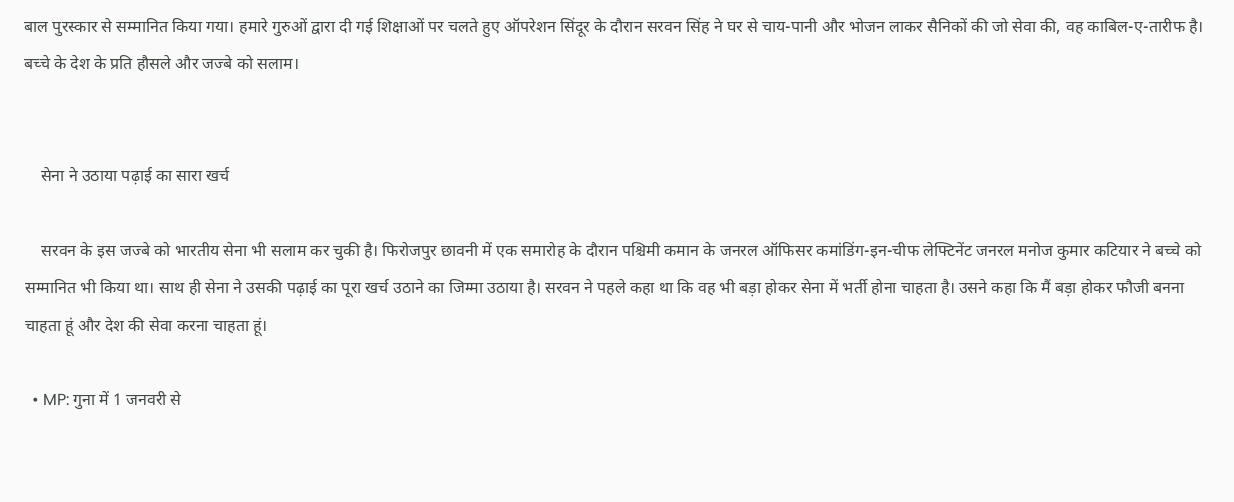बाल पुरस्कार से सम्मानित किया गया। हमारे गुरुओं द्वारा दी गई शिक्षाओं पर चलते हुए ऑपरेशन सिंदूर के दौरान सरवन सिंह ने घर से चाय-पानी और भोजन लाकर सैनिकों की जो सेवा की, वह काबिल-ए-तारीफ है। बच्चे के देश के प्रति हौसले और जज्बे को सलाम।


    सेना ने उठाया पढ़ाई का सारा खर्च

    सरवन के इस जज्बे को भारतीय सेना भी सलाम कर चुकी है। फिरोजपुर छावनी में एक समारोह के दौरान पश्चिमी कमान के जनरल ऑफिसर कमांडिंग-इन-चीफ लेफ्टिनेंट जनरल मनोज कुमार कटियार ने बच्चे को सम्मानित भी किया था। साथ ही सेना ने उसकी पढ़ाई का पूरा खर्च उठाने का जिम्मा उठाया है। सरवन ने पहले कहा था कि वह भी बड़ा होकर सेना में भर्ती होना चाहता है। उसने कहा कि मैं बड़ा होकर फौजी बनना चाहता हूं और देश की सेवा करना चाहता हूं।

  • MP: गुना में 1 जनवरी से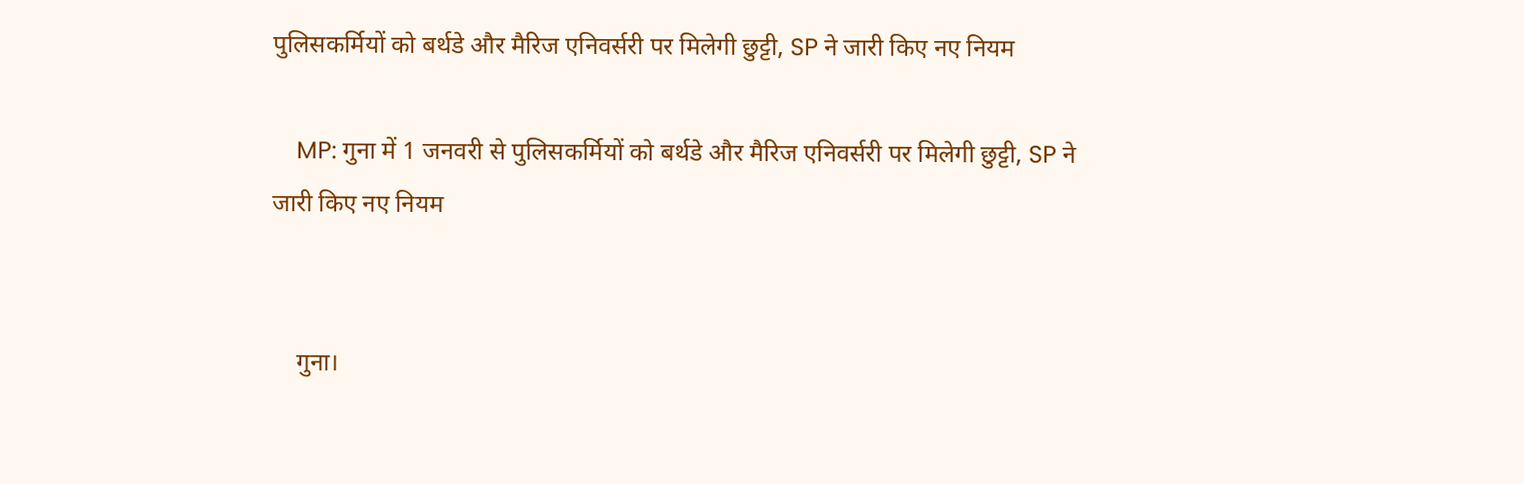पुलिसकर्मियों को बर्थडे और मैरिज एनिवर्सरी पर मिलेगी छुट्टी, SP ने जारी किए नए नियम

    MP: गुना में 1 जनवरी से पुलिसकर्मियों को बर्थडे और मैरिज एनिवर्सरी पर मिलेगी छुट्टी, SP ने जारी किए नए नियम


    गुना।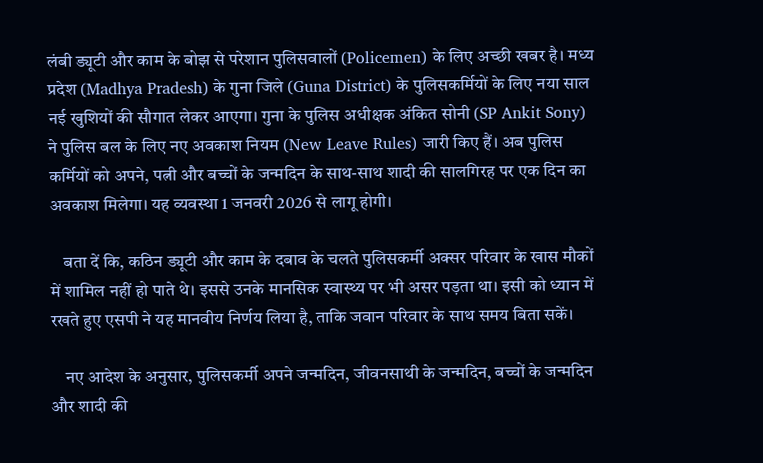लंबी ड्यूटी और काम के बोझ से परेशान पुलिसवालों (Policemen) के लिए अच्छी खबर है। मध्य प्रदेश (Madhya Pradesh) के गुना जिले (Guna District) के पुलिसकर्मियों के लिए नया साल नई खुशियों की सौगात लेकर आएगा। गुना के पुलिस अधीक्षक अंकित सोनी (SP Ankit Sony) ने पुलिस बल के लिए नए अवकाश नियम (New Leave Rules) जारी किए हैं। अब पुलिस कर्मियों को अपने, पत्नी और बच्चों के जन्मदिन के साथ-साथ शादी की सालगिरह पर एक दिन का अवकाश मिलेगा। यह व्यवस्था 1 जनवरी 2026 से लागू होगी।

    बता दें कि, कठिन ड्यूटी और काम के दबाव के चलते पुलिसकर्मी अक्सर परिवार के खास मौकों में शामिल नहीं हो पाते थे। इससे उनके मानसिक स्वास्थ्य पर भी असर पड़ता था। इसी को ध्यान में रखते हुए एसपी ने यह मानवीय निर्णय लिया है, ताकि जवान परिवार के साथ समय बिता सकें।

    नए आदेश के अनुसार, पुलिसकर्मी अपने जन्मदिन, जीवनसाथी के जन्मदिन, बच्चों के जन्मदिन और शादी की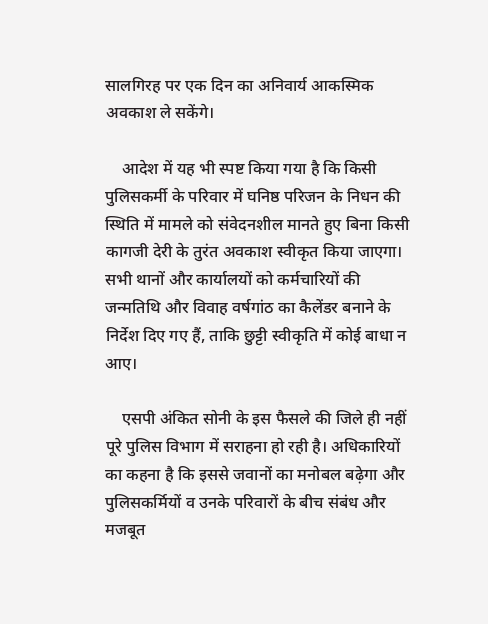सालगिरह पर एक दिन का अनिवार्य आकस्मिक अवकाश ले सकेंगे।

    आदेश में यह भी स्पष्ट किया गया है कि किसी पुलिसकर्मी के परिवार में घनिष्ठ परिजन के निधन की स्थिति में मामले को संवेदनशील मानते हुए बिना किसी कागजी देरी के तुरंत अवकाश स्वीकृत किया जाएगा। सभी थानों और कार्यालयों को कर्मचारियों की जन्मतिथि और विवाह वर्षगांठ का कैलेंडर बनाने के निर्देश दिए गए हैं, ताकि छुट्टी स्वीकृति में कोई बाधा न आए।

    एसपी अंकित सोनी के इस फैसले की जिले ही नहीं पूरे पुलिस विभाग में सराहना हो रही है। अधिकारियों का कहना है कि इससे जवानों का मनोबल बढ़ेगा और पुलिसकर्मियों व उनके परिवारों के बीच संबंध और मजबूत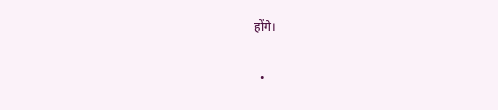होंगे।

  •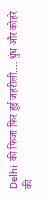Delhi की फिजा फिर हुई जहरीली…. धुंध और कोहरे की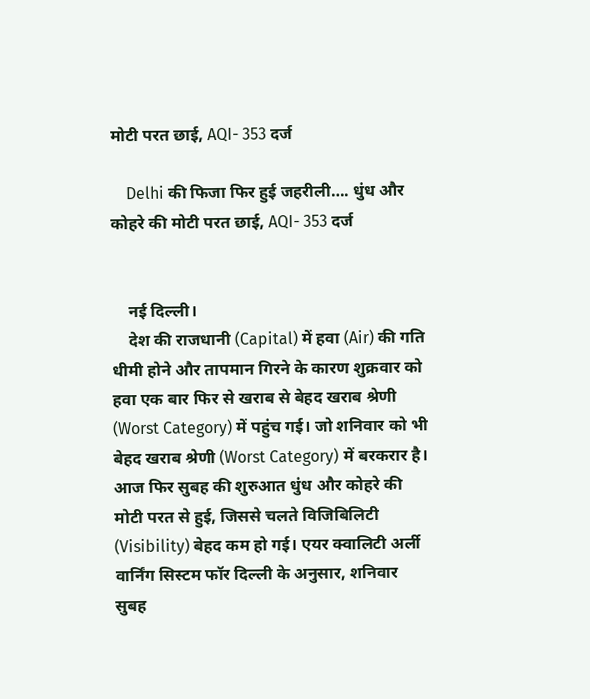मोटी परत छाई, AQI- 353 दर्ज

    Delhi की फिजा फिर हुई जहरीली…. धुंध और कोहरे की मोटी परत छाई, AQI- 353 दर्ज


    नई दिल्ली।
    देश की राजधानी (Capital) में हवा (Air) की गति धीमी होने और तापमान गिरने के कारण शुक्रवार को हवा एक बार फिर से खराब से बेहद खराब श्रेणी (Worst Category) में पहुंच गई। जो शनिवार को भी बेहद खराब श्रेणी (Worst Category) में बरकरार है। आज फिर सुबह की शुरुआत धुंध और कोहरे की मोटी परत से हुई, जिससे चलते विजिबिलिटी (Visibility) बेहद कम हो गई। एयर क्वालिटी अर्ली वार्निंग सिस्टम फॉर दिल्ली के अनुसार, शनिवार सुबह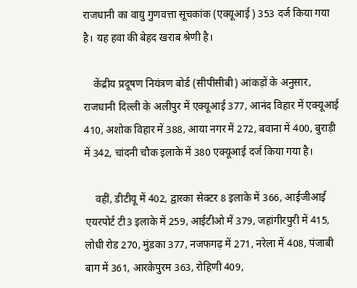राजधानी का वायु गुणवत्ता सूचकांक (एक्यूआई) 353 दर्ज किया गया है। यह हवा की बेहद खराब श्रेणी है।

    केंद्रीय प्रदूषण नियंत्रण बोर्ड (सीपीसीबी) आंकड़ों के अनुसार, राजधानी दिल्ली के अलीपुर में एक्यूआई 377, आनंद विहार में एक्यूआई 410, अशोक विहार में 388, आया नगर में 272, बवाना में 400, बुराड़ी में 342, चांदनी चौक इलाके में 380 एक्यूआई दर्ज किया गया है।

    वहीं, डीटीयू में 402, द्वारका सेक्टर 8 इलाके में 366, आईजीआई एयरपोर्ट टी3 इलाके में 259, आईटीओ में 379, जहांगीरपुरी में 415, लोधी रोड 270, मुंडका 377, नजफगढ़ में 271, नरेला में 408, पंजाबी बाग में 361, आरकेपुरम 363, रोहिणी 409,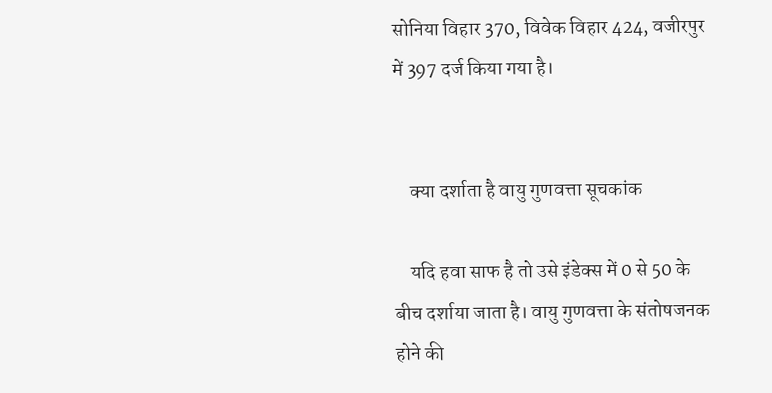सोनिया विहार 370, विवेक विहार 424, वजीरपुर में 397 दर्ज किया गया है।


    क्या दर्शाता है वायु गुणवत्ता सूचकांक

    यदि हवा साफ है तो उसे इंडेक्स में 0 से 50 के बीच दर्शाया जाता है। वायु गुणवत्ता के संतोषजनक होने की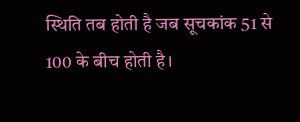स्थिति तब होती है जब सूचकांक 51 से 100 के बीच होती है।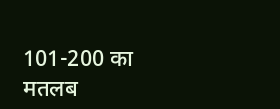101-200 का मतलब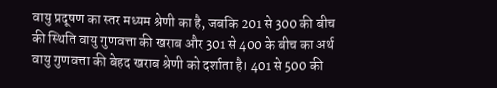वायु प्रदूषण का स्तर मध्यम श्रेणी का है, जबकि 201 से 300 की बीच की स्थिति वायु गुणवत्ता की खराब और 301 से 400 के बीच का अर्थ वायु गुणवत्ता की बेहद खराब श्रेणी को दर्शाता है। 401 से 500 की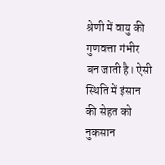श्रेणी में वायु की गुणवत्ता गंभीर बन जाती है। ऐसी स्थिति में इंसान की सेहत को नुकसान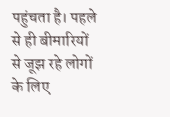पहुंचता है। पहले से ही बीमारियों से जूझ रहे लोगों के लिए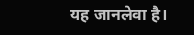यह जानलेवा है।